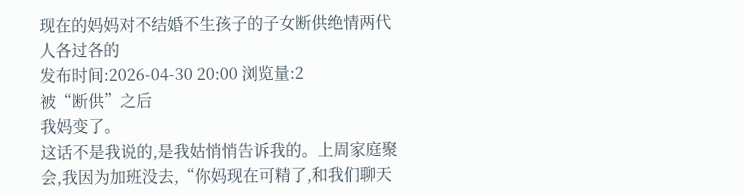现在的妈妈对不结婚不生孩子的子女断供绝情两代人各过各的
发布时间:2026-04-30 20:00 浏览量:2
被“断供”之后
我妈变了。
这话不是我说的,是我姑悄悄告诉我的。上周家庭聚会,我因为加班没去,“你妈现在可精了,和我们聊天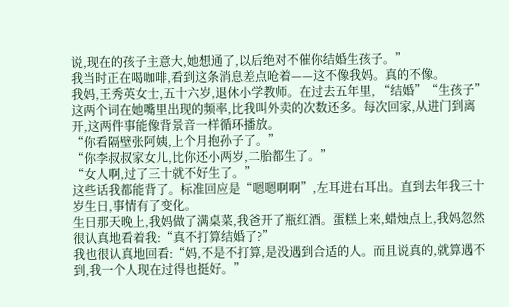说,现在的孩子主意大,她想通了,以后绝对不催你结婚生孩子。”
我当时正在喝咖啡,看到这条消息差点呛着——这不像我妈。真的不像。
我妈,王秀英女士,五十六岁,退休小学教师。在过去五年里, “结婚”“生孩子”这两个词在她嘴里出现的频率,比我叫外卖的次数还多。每次回家,从进门到离开,这两件事能像背景音一样循环播放。
“你看隔壁张阿姨,上个月抱孙子了。”
“你李叔叔家女儿,比你还小两岁,二胎都生了。”
“女人啊,过了三十就不好生了。”
这些话我都能背了。标准回应是“嗯嗯啊啊”,左耳进右耳出。直到去年我三十岁生日,事情有了变化。
生日那天晚上,我妈做了满桌菜,我爸开了瓶红酒。蛋糕上来,蜡烛点上,我妈忽然很认真地看着我:“真不打算结婚了?”
我也很认真地回看:“妈,不是不打算,是没遇到合适的人。而且说真的,就算遇不到,我一个人现在过得也挺好。”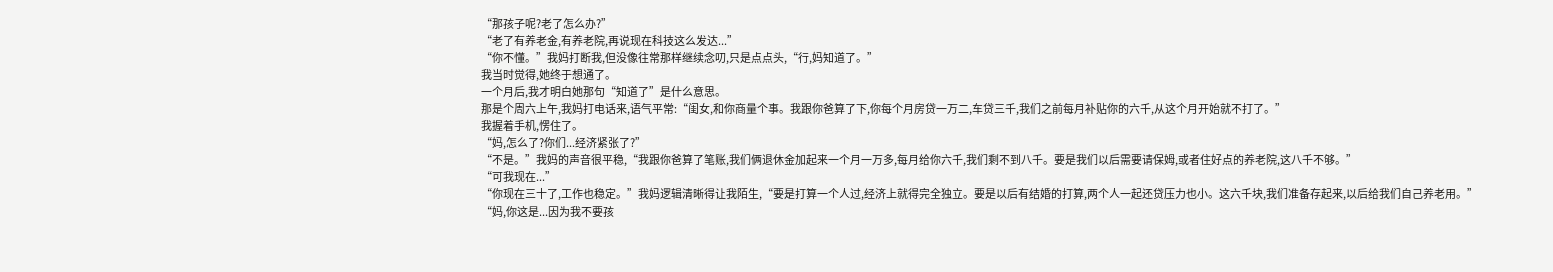“那孩子呢?老了怎么办?”
“老了有养老金,有养老院,再说现在科技这么发达...”
“你不懂。”我妈打断我,但没像往常那样继续念叨,只是点点头,“行,妈知道了。”
我当时觉得,她终于想通了。
一个月后,我才明白她那句“知道了”是什么意思。
那是个周六上午,我妈打电话来,语气平常:“闺女,和你商量个事。我跟你爸算了下,你每个月房贷一万二,车贷三千,我们之前每月补贴你的六千,从这个月开始就不打了。”
我握着手机,愣住了。
“妈,怎么了?你们...经济紧张了?”
“不是。”我妈的声音很平稳,“我跟你爸算了笔账,我们俩退休金加起来一个月一万多,每月给你六千,我们剩不到八千。要是我们以后需要请保姆,或者住好点的养老院,这八千不够。”
“可我现在...”
“你现在三十了,工作也稳定。”我妈逻辑清晰得让我陌生,“要是打算一个人过,经济上就得完全独立。要是以后有结婚的打算,两个人一起还贷压力也小。这六千块,我们准备存起来,以后给我们自己养老用。”
“妈,你这是...因为我不要孩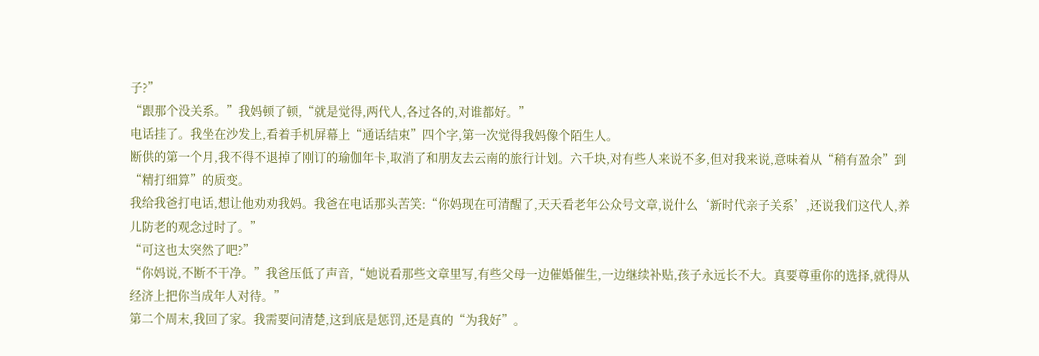子?”
“跟那个没关系。”我妈顿了顿,“就是觉得,两代人,各过各的,对谁都好。”
电话挂了。我坐在沙发上,看着手机屏幕上“通话结束”四个字,第一次觉得我妈像个陌生人。
断供的第一个月,我不得不退掉了刚订的瑜伽年卡,取消了和朋友去云南的旅行计划。六千块,对有些人来说不多,但对我来说,意味着从“稍有盈余”到“精打细算”的质变。
我给我爸打电话,想让他劝劝我妈。我爸在电话那头苦笑:“你妈现在可清醒了,天天看老年公众号文章,说什么‘新时代亲子关系’,还说我们这代人,养儿防老的观念过时了。”
“可这也太突然了吧?”
“你妈说,不断不干净。”我爸压低了声音,“她说看那些文章里写,有些父母一边催婚催生,一边继续补贴,孩子永远长不大。真要尊重你的选择,就得从经济上把你当成年人对待。”
第二个周末,我回了家。我需要问清楚,这到底是惩罚,还是真的“为我好”。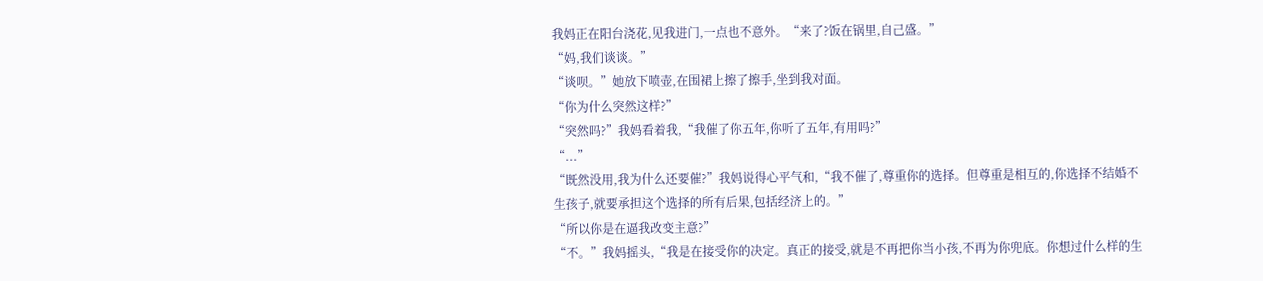我妈正在阳台浇花,见我进门,一点也不意外。“来了?饭在锅里,自己盛。”
“妈,我们谈谈。”
“谈呗。”她放下喷壶,在围裙上擦了擦手,坐到我对面。
“你为什么突然这样?”
“突然吗?”我妈看着我,“我催了你五年,你听了五年,有用吗?”
“...”
“既然没用,我为什么还要催?”我妈说得心平气和,“我不催了,尊重你的选择。但尊重是相互的,你选择不结婚不生孩子,就要承担这个选择的所有后果,包括经济上的。”
“所以你是在逼我改变主意?”
“不。”我妈摇头,“我是在接受你的决定。真正的接受,就是不再把你当小孩,不再为你兜底。你想过什么样的生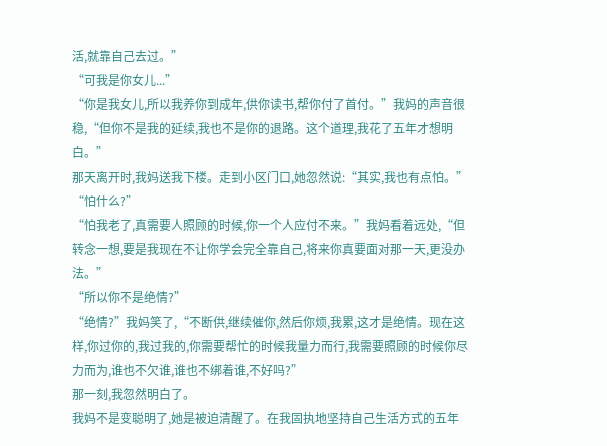活,就靠自己去过。”
“可我是你女儿...”
“你是我女儿,所以我养你到成年,供你读书,帮你付了首付。”我妈的声音很稳,“但你不是我的延续,我也不是你的退路。这个道理,我花了五年才想明白。”
那天离开时,我妈送我下楼。走到小区门口,她忽然说:“其实,我也有点怕。”
“怕什么?”
“怕我老了,真需要人照顾的时候,你一个人应付不来。”我妈看着远处,“但转念一想,要是我现在不让你学会完全靠自己,将来你真要面对那一天,更没办法。”
“所以你不是绝情?”
“绝情?”我妈笑了,“不断供,继续催你,然后你烦,我累,这才是绝情。现在这样,你过你的,我过我的,你需要帮忙的时候我量力而行,我需要照顾的时候你尽力而为,谁也不欠谁,谁也不绑着谁,不好吗?”
那一刻,我忽然明白了。
我妈不是变聪明了,她是被迫清醒了。在我固执地坚持自己生活方式的五年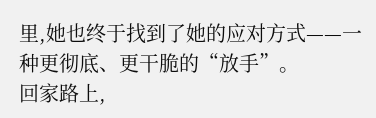里,她也终于找到了她的应对方式——一种更彻底、更干脆的“放手”。
回家路上,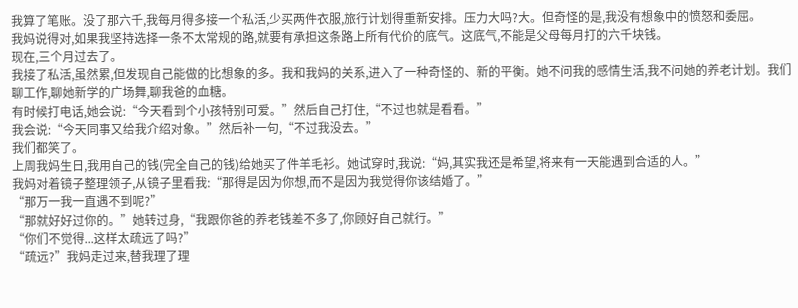我算了笔账。没了那六千,我每月得多接一个私活,少买两件衣服,旅行计划得重新安排。压力大吗?大。但奇怪的是,我没有想象中的愤怒和委屈。
我妈说得对,如果我坚持选择一条不太常规的路,就要有承担这条路上所有代价的底气。这底气,不能是父母每月打的六千块钱。
现在,三个月过去了。
我接了私活,虽然累,但发现自己能做的比想象的多。我和我妈的关系,进入了一种奇怪的、新的平衡。她不问我的感情生活,我不问她的养老计划。我们聊工作,聊她新学的广场舞,聊我爸的血糖。
有时候打电话,她会说:“今天看到个小孩特别可爱。”然后自己打住,“不过也就是看看。”
我会说:“今天同事又给我介绍对象。”然后补一句,“不过我没去。”
我们都笑了。
上周我妈生日,我用自己的钱(完全自己的钱)给她买了件羊毛衫。她试穿时,我说:“妈,其实我还是希望,将来有一天能遇到合适的人。”
我妈对着镜子整理领子,从镜子里看我:“那得是因为你想,而不是因为我觉得你该结婚了。”
“那万一我一直遇不到呢?”
“那就好好过你的。”她转过身,“我跟你爸的养老钱差不多了,你顾好自己就行。”
“你们不觉得...这样太疏远了吗?”
“疏远?”我妈走过来,替我理了理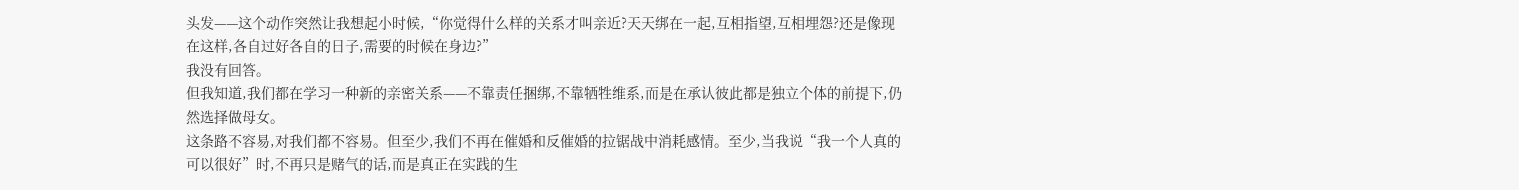头发——这个动作突然让我想起小时候,“你觉得什么样的关系才叫亲近?天天绑在一起,互相指望,互相埋怨?还是像现在这样,各自过好各自的日子,需要的时候在身边?”
我没有回答。
但我知道,我们都在学习一种新的亲密关系——不靠责任捆绑,不靠牺牲维系,而是在承认彼此都是独立个体的前提下,仍然选择做母女。
这条路不容易,对我们都不容易。但至少,我们不再在催婚和反催婚的拉锯战中消耗感情。至少,当我说“我一个人真的可以很好”时,不再只是赌气的话,而是真正在实践的生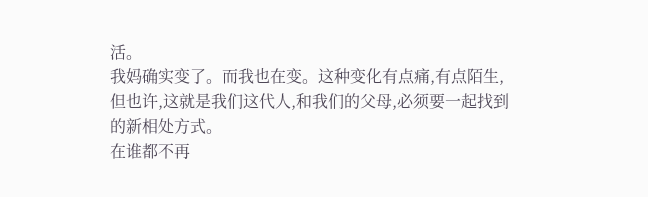活。
我妈确实变了。而我也在变。这种变化有点痛,有点陌生,但也许,这就是我们这代人,和我们的父母,必须要一起找到的新相处方式。
在谁都不再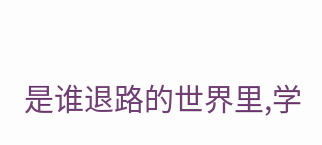是谁退路的世界里,学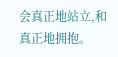会真正地站立,和真正地拥抱。